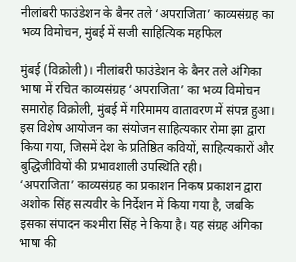नीलांबरी फाउंडेशन के बैनर तले ‘अपराजिता’ काव्यसंग्रह का भव्य विमोचन, मुंबई में सजी साहित्यिक महफिल

मुंबई (विक्रोली)। नीलांबरी फाउंडेशन के बैनर तले अंगिका भाषा में रचित काव्यसंग्रह ‘अपराजिता’ का भव्य विमोचन समारोह विक्रोली, मुंबई में गरिमामय वातावरण में संपन्न हुआ। इस विशेष आयोजन का संयोजन साहित्यकार रोमा झा द्वारा किया गया, जिसमें देश के प्रतिष्ठित कवियों, साहित्यकारों और बुद्धिजीवियों की प्रभावशाली उपस्थिति रही।
‘अपराजिता’ काव्यसंग्रह का प्रकाशन निकष प्रकाशन द्वारा अशोक सिंह सत्यवीर के निर्देशन में किया गया है, जबकि इसका संपादन कश्मीरा सिंह ने किया है। यह संग्रह अंगिका भाषा की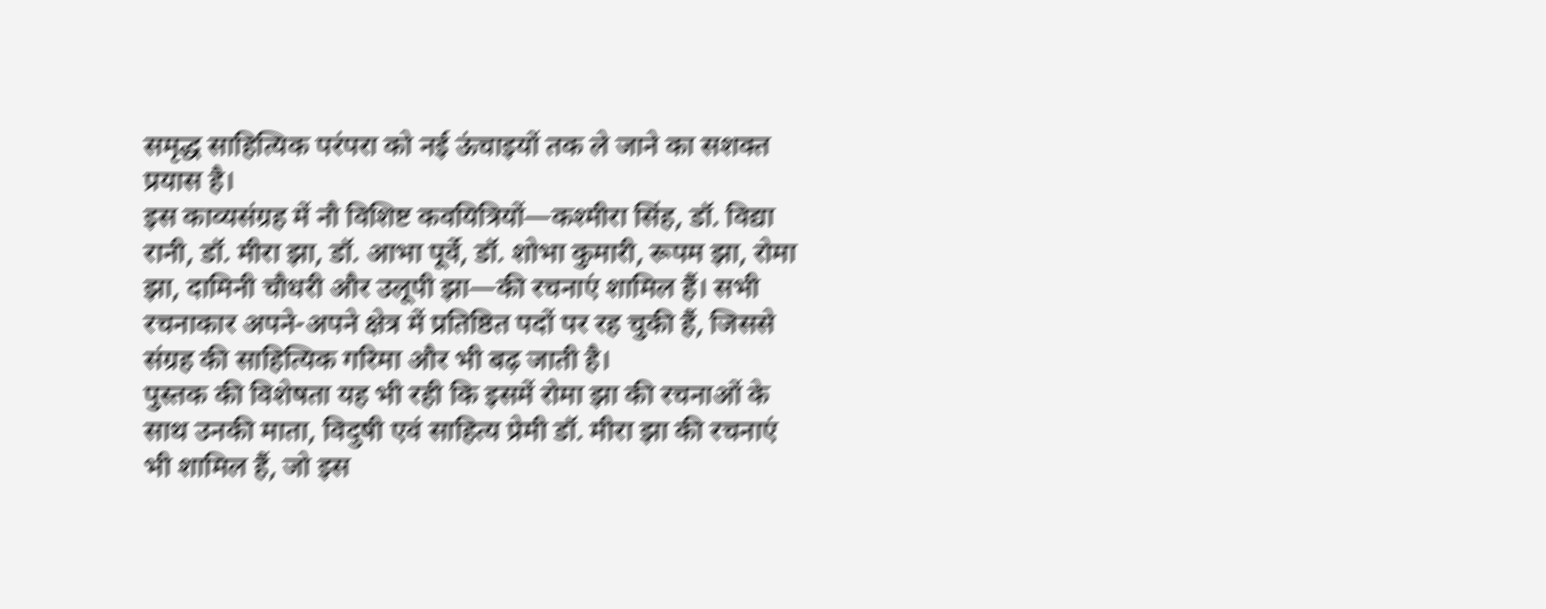समृद्ध साहित्यिक परंपरा को नई ऊंचाइयों तक ले जाने का सशक्त प्रयास है।
इस काव्यसंग्रह में नौ विशिष्ट कवयित्रियों—कश्मीरा सिंह, डॉ. विद्या रानी, डॉ. मीरा झा, डॉ. आभा पूर्वे, डॉ. शोभा कुमारी, रूपम झा, रोमा झा, दामिनी चौधरी और उलूपी झा—की रचनाएं शामिल हैं। सभी रचनाकार अपने-अपने क्षेत्र में प्रतिष्ठित पदों पर रह चुकी हैं, जिससे संग्रह की साहित्यिक गरिमा और भी बढ़ जाती है।
पुस्तक की विशेषता यह भी रही कि इसमें रोमा झा की रचनाओं के साथ उनकी माता, विदुषी एवं साहित्य प्रेमी डॉ. मीरा झा की रचनाएं भी शामिल हैं, जो इस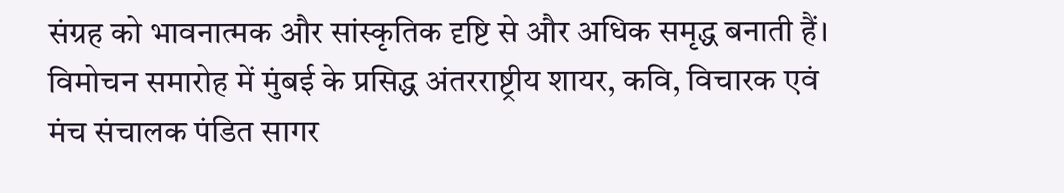संग्रह को भावनात्मक और सांस्कृतिक दृष्टि से और अधिक समृद्ध बनाती हैं।
विमोचन समारोह में मुंबई के प्रसिद्ध अंतरराष्ट्रीय शायर, कवि, विचारक एवं मंच संचालक पंडित सागर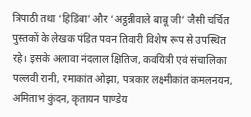त्रिपाठी तथा ‘हिडिंबा’ और ‘अट्ठन्नीवाले बाबू जी’ जैसी चर्चित पुस्तकों के लेखक पंडित पवन तिवारी विशेष रूप से उपस्थित रहे। इसके अलावा नंदलाल क्षितिज, कवयित्री एवं संचालिका पल्लवी रानी, रमाकांत ओझा, पत्रकार लक्ष्मीकांत कमलनयन, अमिताभ कुंदन, कृतायन पाण्डेय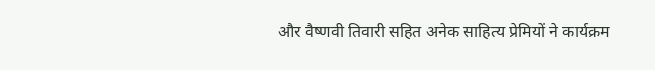और वैष्णवी तिवारी सहित अनेक साहित्य प्रेमियों ने कार्यक्रम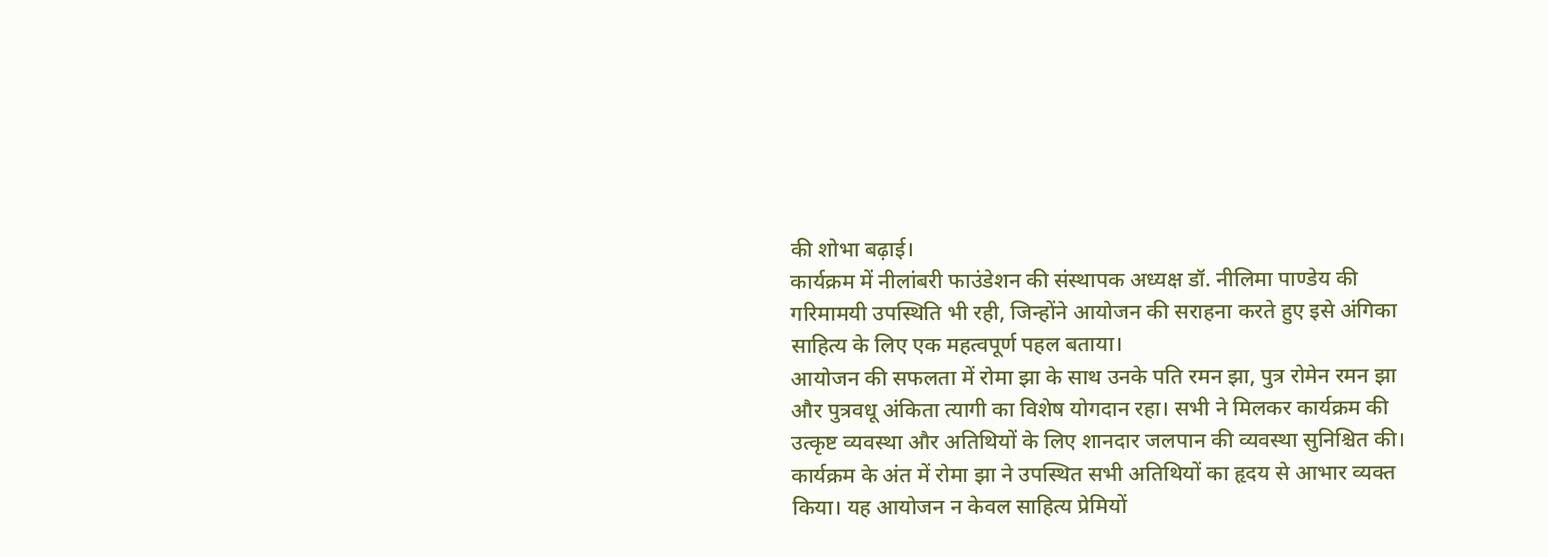की शोभा बढ़ाई।
कार्यक्रम में नीलांबरी फाउंडेशन की संस्थापक अध्यक्ष डॉ. नीलिमा पाण्डेय की गरिमामयी उपस्थिति भी रही, जिन्होंने आयोजन की सराहना करते हुए इसे अंगिका साहित्य के लिए एक महत्वपूर्ण पहल बताया।
आयोजन की सफलता में रोमा झा के साथ उनके पति रमन झा, पुत्र रोमेन रमन झा और पुत्रवधू अंकिता त्यागी का विशेष योगदान रहा। सभी ने मिलकर कार्यक्रम की उत्कृष्ट व्यवस्था और अतिथियों के लिए शानदार जलपान की व्यवस्था सुनिश्चित की।
कार्यक्रम के अंत में रोमा झा ने उपस्थित सभी अतिथियों का हृदय से आभार व्यक्त किया। यह आयोजन न केवल साहित्य प्रेमियों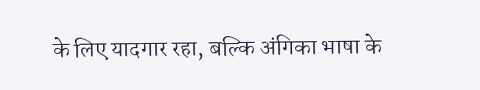के लिए यादगार रहा, बल्कि अंगिका भाषा के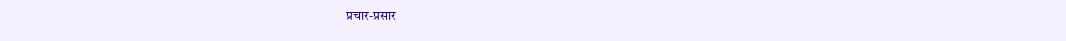प्रचार-प्रसार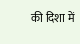की दिशा में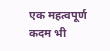एक महत्वपूर्ण कदम भी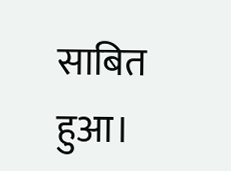साबित हुआ।